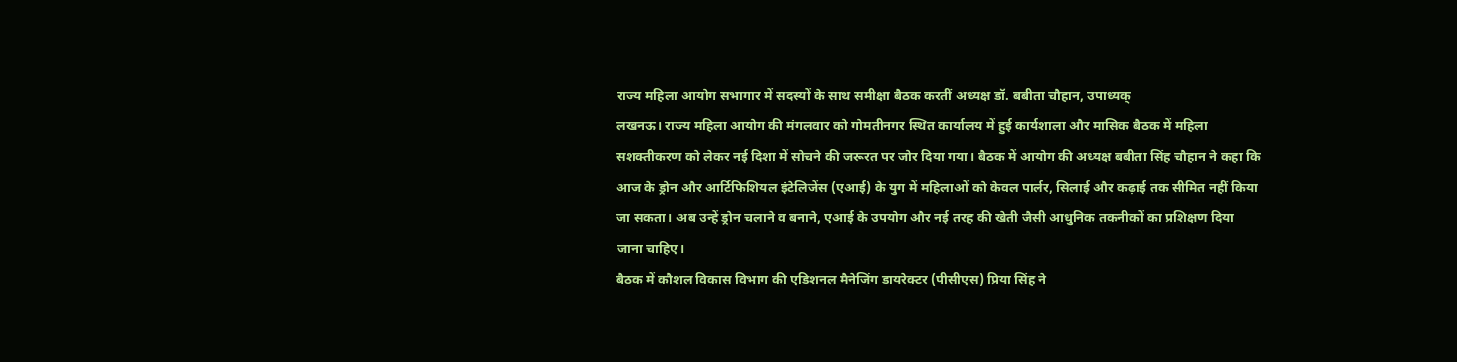राज्य महिला आयोग सभागार में सदस्यों के साथ समीक्षा बैठक करतीं अध्यक्ष डॉ. बबीता चौहान, उपाध्यक्
लखनऊ। राज्य महिला आयोग की मंगलवार को गोमतीनगर स्थित कार्यालय में हुई कार्यशाला और मासिक बैठक में महिला सशक्तीकरण को लेकर नई दिशा में सोचने की जरूरत पर जोर दिया गया। बैठक में आयोग की अध्यक्ष बबीता सिंह चौहान ने कहा कि आज के ड्रोन और आर्टिफिशियल इंटेलिजेंस (एआई) के युग में महिलाओं को केवल पार्लर, सिलाई और कढ़ाई तक सीमित नहीं किया जा सकता। अब उन्हें ड्रोन चलाने व बनाने, एआई के उपयोग और नई तरह की खेती जैसी आधुनिक तकनीकों का प्रशिक्षण दिया जाना चाहिए।
बैठक में कौशल विकास विभाग की एडिशनल मैनेजिंग डायरेक्टर (पीसीएस) प्रिया सिंह ने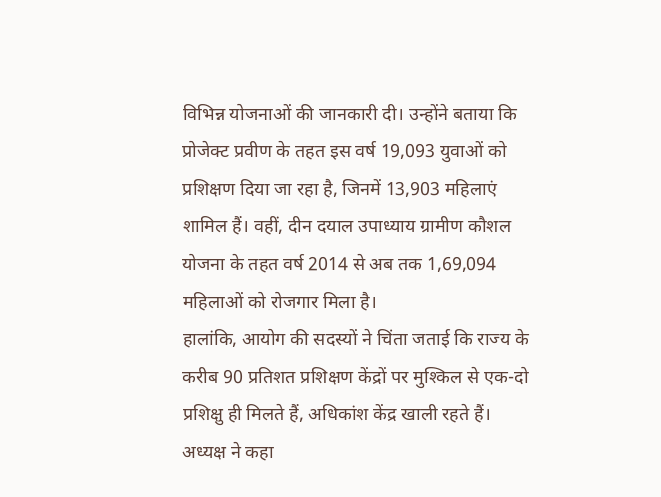विभिन्न योजनाओं की जानकारी दी। उन्होंने बताया कि प्रोजेक्ट प्रवीण के तहत इस वर्ष 19,093 युवाओं को प्रशिक्षण दिया जा रहा है, जिनमें 13,903 महिलाएं शामिल हैं। वहीं, दीन दयाल उपाध्याय ग्रामीण कौशल योजना के तहत वर्ष 2014 से अब तक 1,69,094 महिलाओं को रोजगार मिला है।
हालांकि, आयोग की सदस्यों ने चिंता जताई कि राज्य के करीब 90 प्रतिशत प्रशिक्षण केंद्रों पर मुश्किल से एक-दो प्रशिक्षु ही मिलते हैं, अधिकांश केंद्र खाली रहते हैं। अध्यक्ष ने कहा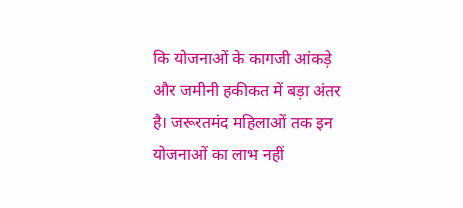कि योजनाओं के कागजी आंकड़े और जमीनी हकीकत में बड़ा अंतर है। जरूरतमंद महिलाओं तक इन योजनाओं का लाभ नहीं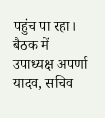पहुंच पा रहा। बैठक में उपाध्यक्ष अपर्णा यादव, सचिव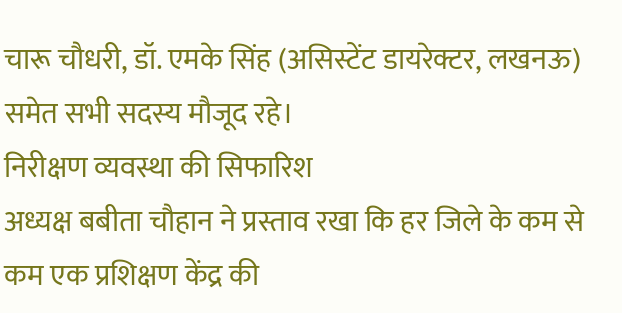चारू चौधरी, डॉ. एमके सिंह (असिस्टेंट डायरेक्टर, लखनऊ) समेत सभी सदस्य मौजूद रहे।
निरीक्षण व्यवस्था की सिफारिश
अध्यक्ष बबीता चौहान ने प्रस्ताव रखा कि हर जिले के कम से कम एक प्रशिक्षण केंद्र की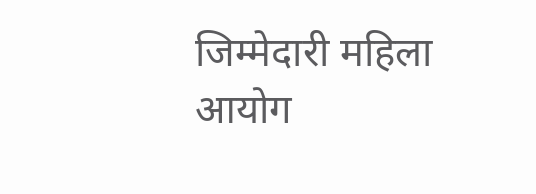जिम्मेदारी महिला आयोग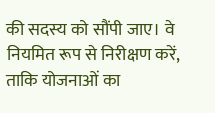की सदस्य को सौंपी जाए। वे नियमित रूप से निरीक्षण करें, ताकि योजनाओं का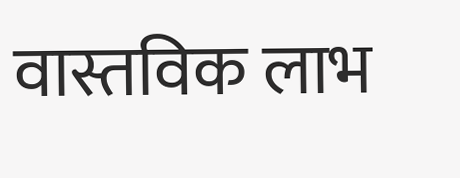वास्तविक लाभ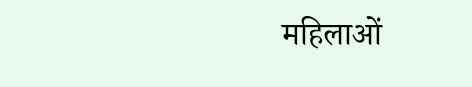महिलाओं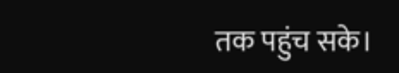तक पहुंच सके।